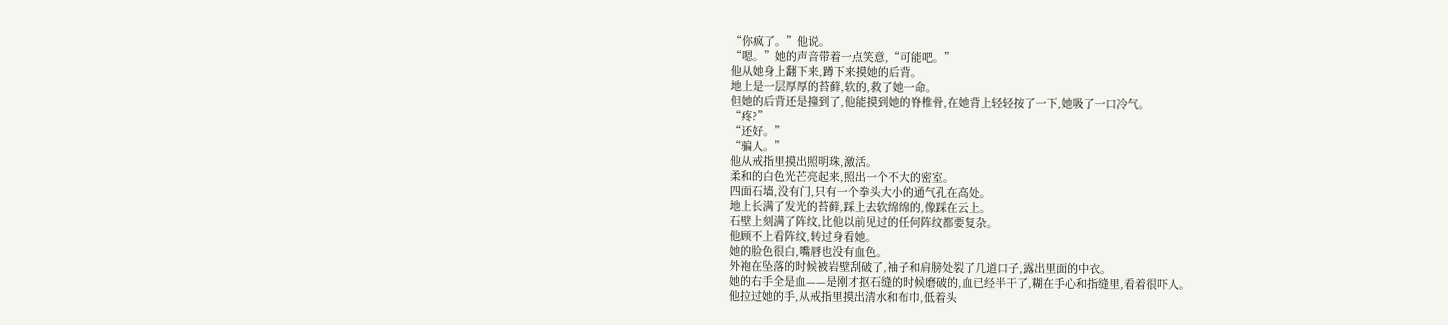“你疯了。”他说。
“嗯。”她的声音带着一点笑意,“可能吧。”
他从她身上翻下来,蹲下来摸她的后背。
地上是一层厚厚的苔藓,软的,救了她一命。
但她的后背还是撞到了,他能摸到她的脊椎骨,在她背上轻轻按了一下,她吸了一口冷气。
“疼?”
“还好。”
“骗人。”
他从戒指里摸出照明珠,激活。
柔和的白色光芒亮起来,照出一个不大的密室。
四面石墙,没有门,只有一个拳头大小的通气孔在高处。
地上长满了发光的苔藓,踩上去软绵绵的,像踩在云上。
石壁上刻满了阵纹,比他以前见过的任何阵纹都要复杂。
他顾不上看阵纹,转过身看她。
她的脸色很白,嘴唇也没有血色。
外袍在坠落的时候被岩壁刮破了,袖子和肩膀处裂了几道口子,露出里面的中衣。
她的右手全是血——是刚才抠石缝的时候磨破的,血已经半干了,糊在手心和指缝里,看着很吓人。
他拉过她的手,从戒指里摸出清水和布巾,低着头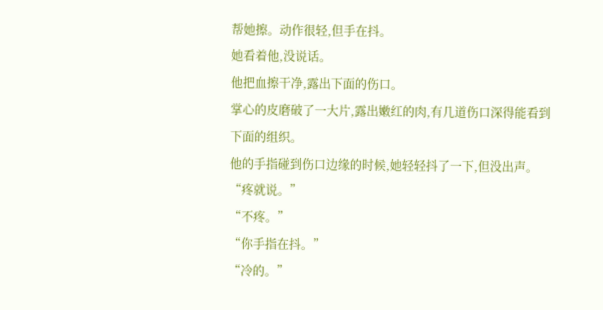帮她擦。动作很轻,但手在抖。
她看着他,没说话。
他把血擦干净,露出下面的伤口。
掌心的皮磨破了一大片,露出嫩红的肉,有几道伤口深得能看到下面的组织。
他的手指碰到伤口边缘的时候,她轻轻抖了一下,但没出声。
“疼就说。”
“不疼。”
“你手指在抖。”
“冷的。”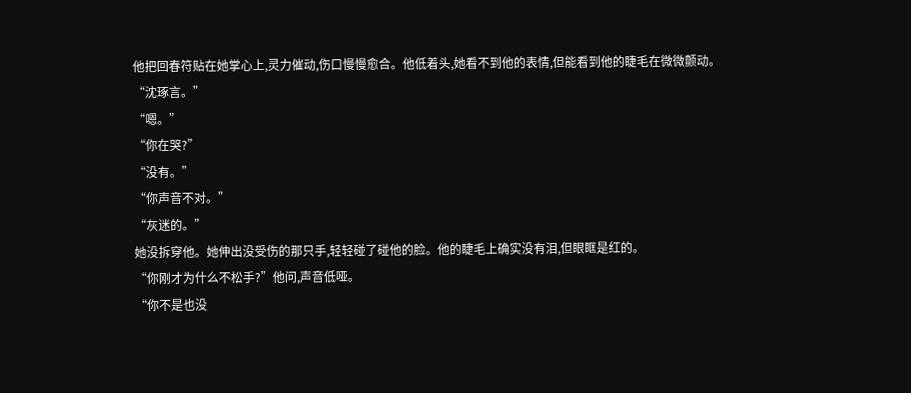他把回春符贴在她掌心上,灵力催动,伤口慢慢愈合。他低着头,她看不到他的表情,但能看到他的睫毛在微微颤动。
“沈琢言。”
“嗯。”
“你在哭?”
“没有。”
“你声音不对。”
“灰迷的。”
她没拆穿他。她伸出没受伤的那只手,轻轻碰了碰他的脸。他的睫毛上确实没有泪,但眼眶是红的。
“你刚才为什么不松手?”他问,声音低哑。
“你不是也没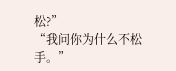松?”
“我问你为什么不松手。”